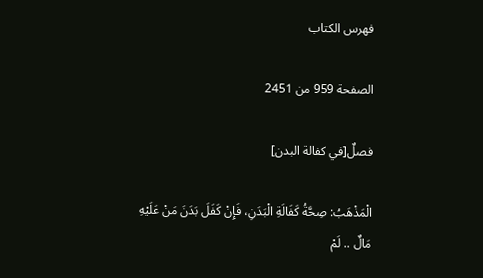فهرس الكتاب

الصفحة 959 من 2451

فصلٌ[في كفالة البدن]

الْمَذْهَبُ: صِحَّةُ كَفَالَةِ الْبَدَنِ، فَإِنْ كَفَلَ بَدَنَ مَنْ عَلَيْهِ مَالٌ .. لَمْ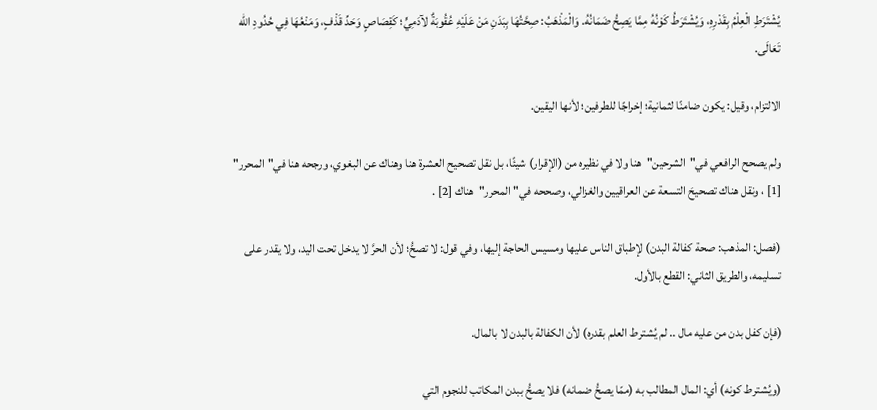يُشْتَرَطِ الْعِلْمُ بِقَدْرِهِ، وَيُشْتَرَطُ كَوْنُهُ مِمَّا يَصِحُّ ضَمَانُهُ. وَالْمَذْهَبُ: صِحَّتُهَا بِبَدَنِ مَنْ عَلَيْهِ عُقُوبَةٌ لآدَمِيٍّ؛ كَقِصَاصٍ وَحَدِّ قَذْفٍ، وَمَنْعُهَا فِي حُدُودِ الله تَعَالَى.

الالتزام، وقيل: يكون ضامنًا لثمانية؛ إخراجًا للطرفين؛ لأنها اليقين.

ولم يصحح الرافعي في"الشرحين"هنا ولا في نظيره من (الإقرار) شيئًا، بل نقل تصحيح العشرة هنا وهناك عن البغوي، ورجحه هنا في"المحرر" [1] ، ونقل هناك تصحيحَ التسعة عن العراقيين والغزالي، وصححه في"المحرر"هناك [2] .

(فصل: المذهب: صحة كفالة البدن) لإطباق الناس عليها ومسيس الحاجة إليها، وفي قول: لا تصحُّ؛ لأن الحرَّ لا يدخل تحت اليد، ولا يقدر على تسليمه، والطريق الثاني: القطع بالأول.

(فإن كفل بدن من عليه مال .. لم يُشترط العلم بقدره) لأن الكفالة بالبدن لا بالمال.

(ويُشترط كونه) أي: المال المطالب به (ممّا يصحُّ ضمانه) فلا يصحُّ ببدن المكاتب للنجوم التي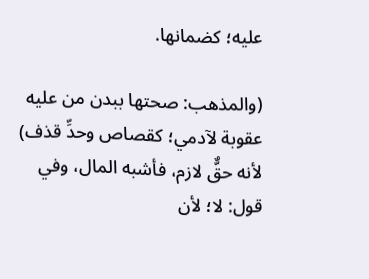عليه؛ كضمانها.

(والمذهب: صحتها ببدن من عليه عقوبة لآدمي؛ كقصاص وحدِّ قذف) لأنه حقٌّ لازم، فأشبه المال، وفي قول: لا؛ لأن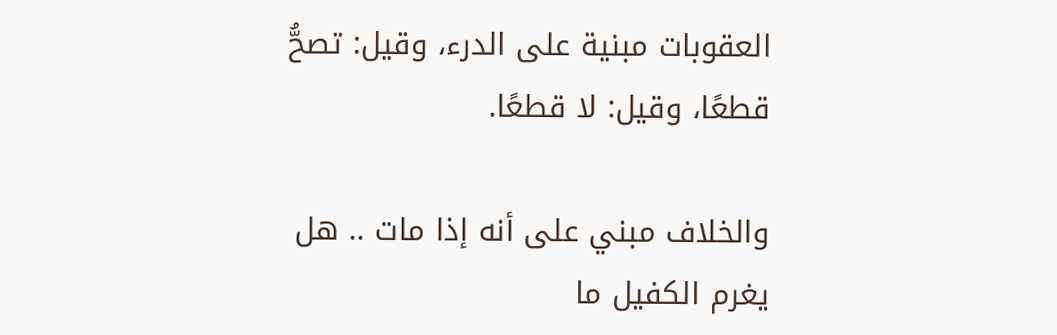العقوبات مبنية على الدرء، وقيل: تصحُّ قطعًا، وقيل: لا قطعًا.

والخلاف مبني على أنه إذا مات .. هل يغرم الكفيل ما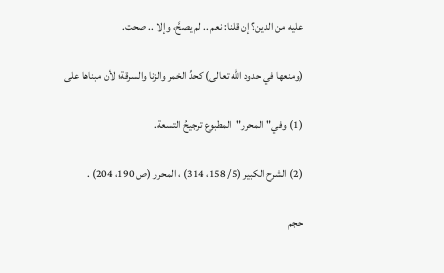عليه من الدين؟ إن قلنا: نعم .. لم يصحَّ، وإلا .. صحت.

(ومنعها في حدود الله تعالى) كحدِّ الخمر والزنا والسرقة؛ لأن مبناها على

(1) وفي"المحرر"المطبوع ترجيحُ التسعة.

(2) الشرح الكبير (5/ 158، 314) ، المحرر (ص 190، 204) .

حجم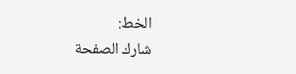الخط:
شارك الصفحة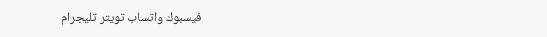فيسبوك واتساب تويتر تليجرام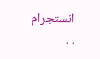انستجرام
. .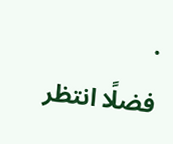.
فضلًا انتظر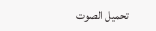تحميل الصوت